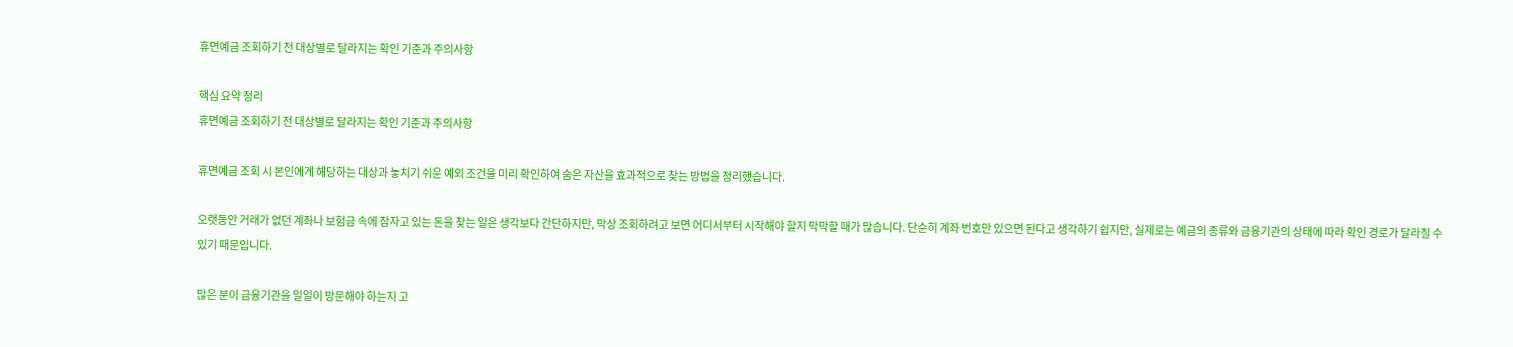휴면예금 조회하기 전 대상별로 달라지는 확인 기준과 주의사항

핵심 요약 정리
휴면예금 조회하기 전 대상별로 달라지는 확인 기준과 주의사항

휴면예금 조회 시 본인에게 해당하는 대상과 놓치기 쉬운 예외 조건을 미리 확인하여 숨은 자산을 효과적으로 찾는 방법을 정리했습니다.

오랫동안 거래가 없던 계좌나 보험금 속에 잠자고 있는 돈을 찾는 일은 생각보다 간단하지만, 막상 조회하려고 보면 어디서부터 시작해야 할지 막막할 때가 많습니다. 단순히 계좌 번호만 있으면 된다고 생각하기 쉽지만, 실제로는 예금의 종류와 금융기관의 상태에 따라 확인 경로가 달라질 수 있기 때문입니다.

많은 분이 금융기관을 일일이 방문해야 하는지 고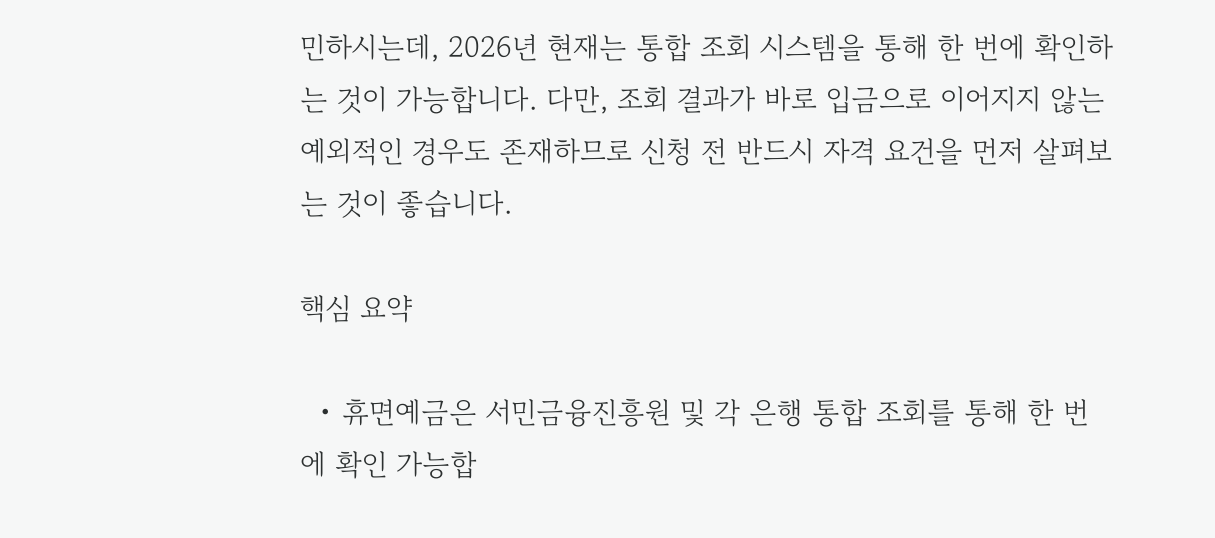민하시는데, 2026년 현재는 통합 조회 시스템을 통해 한 번에 확인하는 것이 가능합니다. 다만, 조회 결과가 바로 입금으로 이어지지 않는 예외적인 경우도 존재하므로 신청 전 반드시 자격 요건을 먼저 살펴보는 것이 좋습니다.

핵심 요약

  • 휴면예금은 서민금융진흥원 및 각 은행 통합 조회를 통해 한 번에 확인 가능합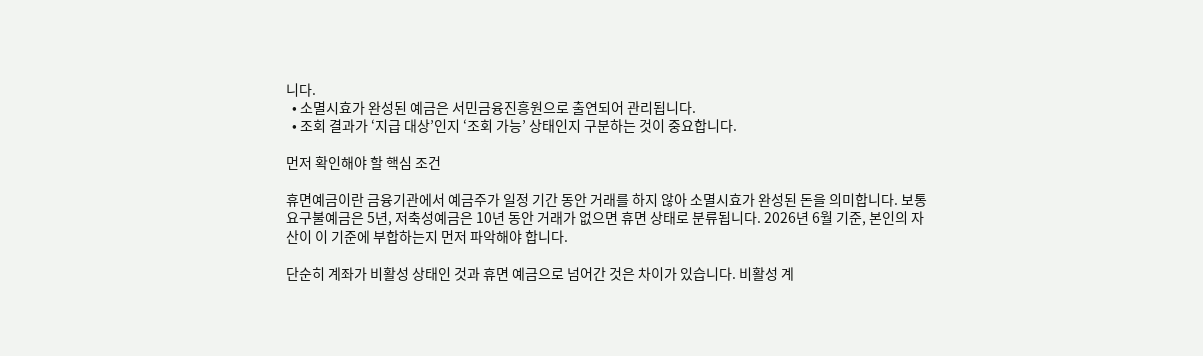니다.
  • 소멸시효가 완성된 예금은 서민금융진흥원으로 출연되어 관리됩니다.
  • 조회 결과가 ‘지급 대상’인지 ‘조회 가능’ 상태인지 구분하는 것이 중요합니다.

먼저 확인해야 할 핵심 조건

휴면예금이란 금융기관에서 예금주가 일정 기간 동안 거래를 하지 않아 소멸시효가 완성된 돈을 의미합니다. 보통 요구불예금은 5년, 저축성예금은 10년 동안 거래가 없으면 휴면 상태로 분류됩니다. 2026년 6월 기준, 본인의 자산이 이 기준에 부합하는지 먼저 파악해야 합니다.

단순히 계좌가 비활성 상태인 것과 휴면 예금으로 넘어간 것은 차이가 있습니다. 비활성 계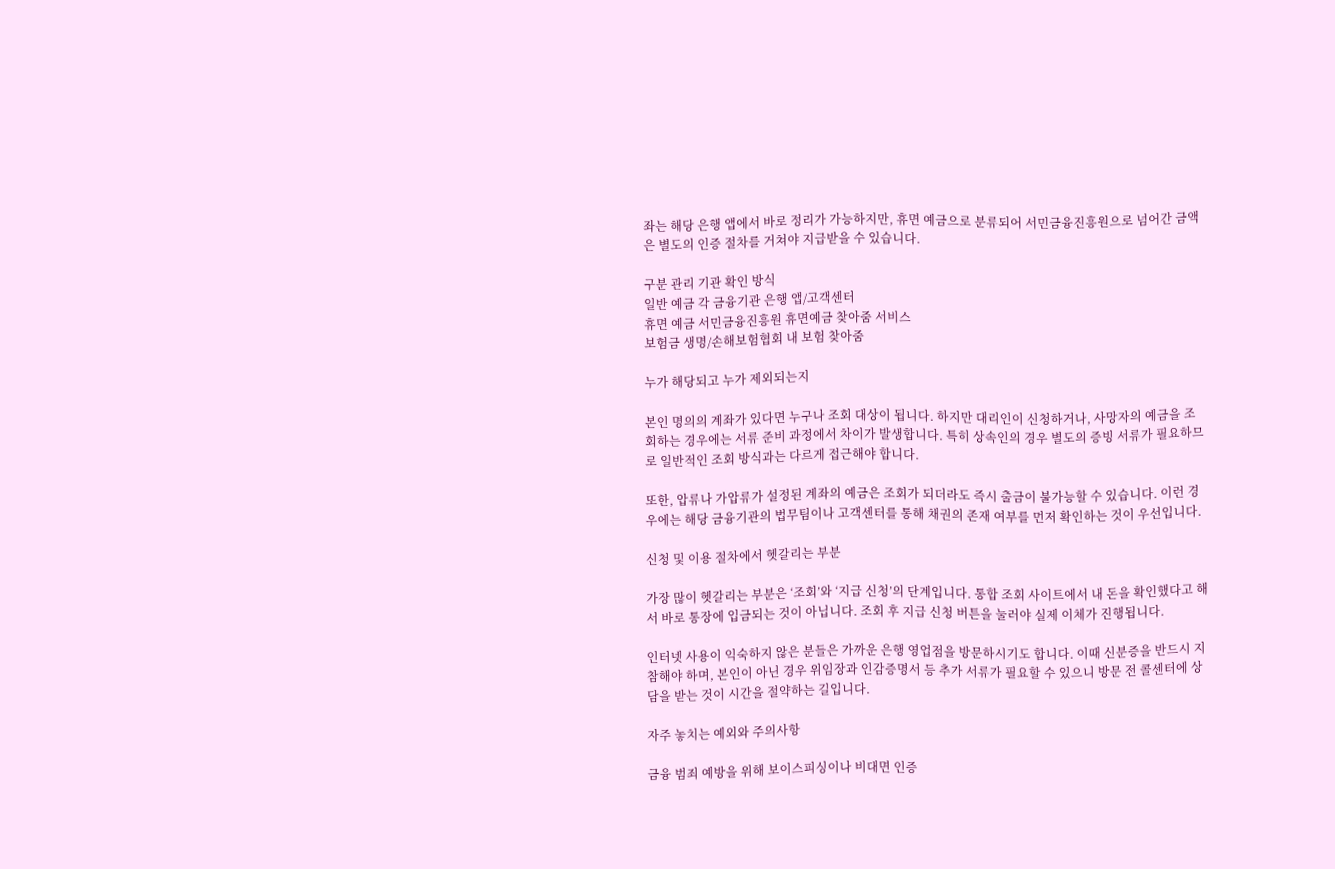좌는 해당 은행 앱에서 바로 정리가 가능하지만, 휴면 예금으로 분류되어 서민금융진흥원으로 넘어간 금액은 별도의 인증 절차를 거쳐야 지급받을 수 있습니다.

구분 관리 기관 확인 방식
일반 예금 각 금융기관 은행 앱/고객센터
휴면 예금 서민금융진흥원 휴면예금 찾아줌 서비스
보험금 생명/손해보험협회 내 보험 찾아줌

누가 해당되고 누가 제외되는지

본인 명의의 계좌가 있다면 누구나 조회 대상이 됩니다. 하지만 대리인이 신청하거나, 사망자의 예금을 조회하는 경우에는 서류 준비 과정에서 차이가 발생합니다. 특히 상속인의 경우 별도의 증빙 서류가 필요하므로 일반적인 조회 방식과는 다르게 접근해야 합니다.

또한, 압류나 가압류가 설정된 계좌의 예금은 조회가 되더라도 즉시 출금이 불가능할 수 있습니다. 이런 경우에는 해당 금융기관의 법무팀이나 고객센터를 통해 채권의 존재 여부를 먼저 확인하는 것이 우선입니다.

신청 및 이용 절차에서 헷갈리는 부분

가장 많이 헷갈리는 부분은 ‘조회’와 ‘지급 신청’의 단계입니다. 통합 조회 사이트에서 내 돈을 확인했다고 해서 바로 통장에 입금되는 것이 아닙니다. 조회 후 지급 신청 버튼을 눌러야 실제 이체가 진행됩니다.

인터넷 사용이 익숙하지 않은 분들은 가까운 은행 영업점을 방문하시기도 합니다. 이때 신분증을 반드시 지참해야 하며, 본인이 아닌 경우 위임장과 인감증명서 등 추가 서류가 필요할 수 있으니 방문 전 콜센터에 상담을 받는 것이 시간을 절약하는 길입니다.

자주 놓치는 예외와 주의사항

금융 범죄 예방을 위해 보이스피싱이나 비대면 인증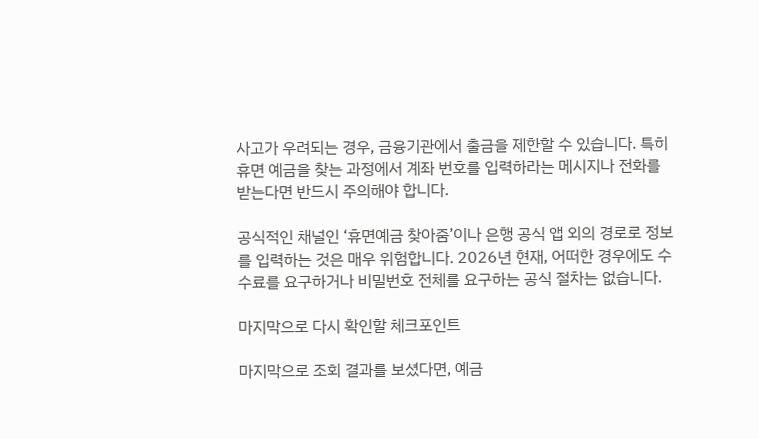사고가 우려되는 경우, 금융기관에서 출금을 제한할 수 있습니다. 특히 휴면 예금을 찾는 과정에서 계좌 번호를 입력하라는 메시지나 전화를 받는다면 반드시 주의해야 합니다.

공식적인 채널인 ‘휴면예금 찾아줌’이나 은행 공식 앱 외의 경로로 정보를 입력하는 것은 매우 위험합니다. 2026년 현재, 어떠한 경우에도 수수료를 요구하거나 비밀번호 전체를 요구하는 공식 절차는 없습니다.

마지막으로 다시 확인할 체크포인트

마지막으로 조회 결과를 보셨다면, 예금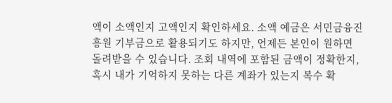액이 소액인지 고액인지 확인하세요. 소액 예금은 서민금융진흥원 기부금으로 활용되기도 하지만, 언제든 본인이 원하면 돌려받을 수 있습니다. 조회 내역에 포함된 금액이 정확한지, 혹시 내가 기억하지 못하는 다른 계좌가 있는지 복수 확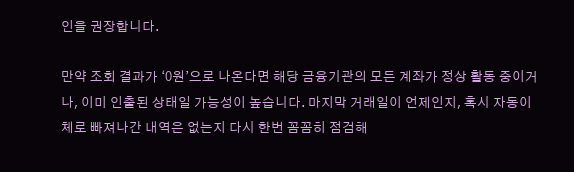인을 권장합니다.

만약 조회 결과가 ‘0원’으로 나온다면 해당 금융기관의 모든 계좌가 정상 활동 중이거나, 이미 인출된 상태일 가능성이 높습니다. 마지막 거래일이 언제인지, 혹시 자동이체로 빠져나간 내역은 없는지 다시 한번 꼼꼼히 점검해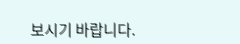보시기 바랍니다.